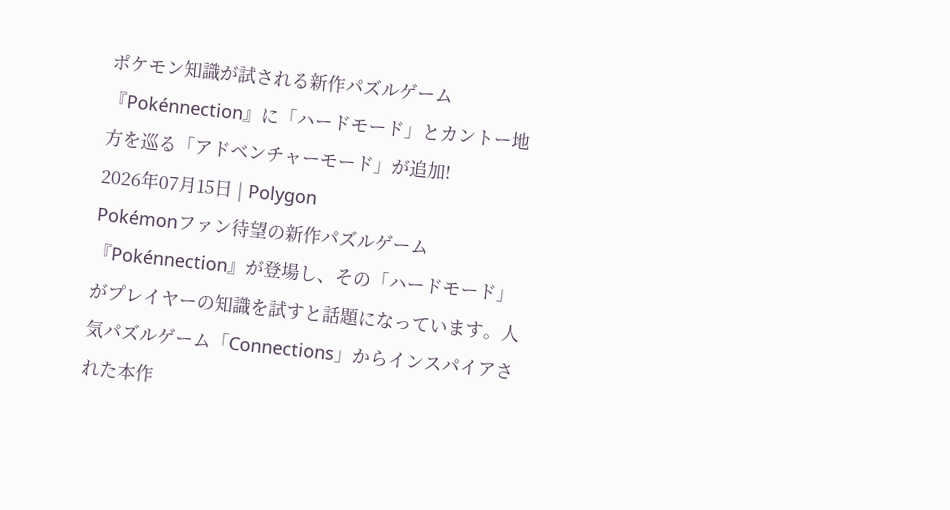ポケモン知識が試される新作パズルゲーム『Pokénnection』に「ハードモード」とカントー地方を巡る「アドベンチャーモード」が追加!
2026年07月15日 | Polygon
Pokémonファン待望の新作パズルゲーム『Pokénnection』が登場し、その「ハードモード」がプレイヤーの知識を試すと話題になっています。人気パズルゲーム「Connections」からインスパイアされた本作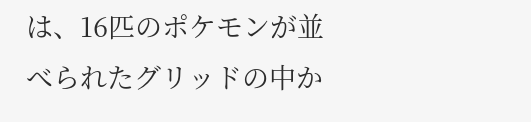は、16匹のポケモンが並べられたグリッドの中か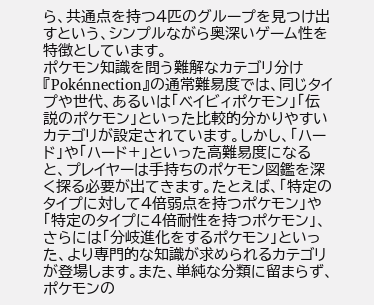ら、共通点を持つ4匹のグループを見つけ出すという、シンプルながら奥深いゲーム性を特徴としています。
ポケモン知識を問う難解なカテゴリ分け
『Pokénnection』の通常難易度では、同じタイプや世代、あるいは「ベイビィポケモン」「伝説のポケモン」といった比較的分かりやすいカテゴリが設定されています。しかし、「ハード」や「ハード+」といった高難易度になると、プレイヤーは手持ちのポケモン図鑑を深く探る必要が出てきます。たとえば、「特定のタイプに対して4倍弱点を持つポケモン」や「特定のタイプに4倍耐性を持つポケモン」、さらには「分岐進化をするポケモン」といった、より専門的な知識が求められるカテゴリが登場します。また、単純な分類に留まらず、ポケモンの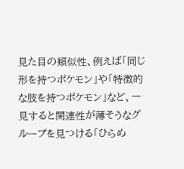見た目の類似性、例えば「同じ形を持つポケモン」や「特徴的な肢を持つポケモン」など、一見すると関連性が薄そうなグループを見つける「ひらめ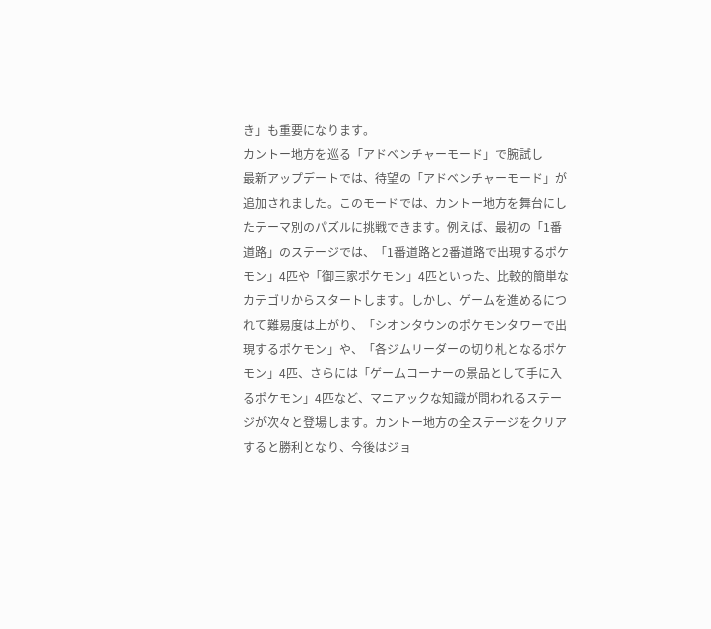き」も重要になります。
カントー地方を巡る「アドベンチャーモード」で腕試し
最新アップデートでは、待望の「アドベンチャーモード」が追加されました。このモードでは、カントー地方を舞台にしたテーマ別のパズルに挑戦できます。例えば、最初の「1番道路」のステージでは、「1番道路と2番道路で出現するポケモン」4匹や「御三家ポケモン」4匹といった、比較的簡単なカテゴリからスタートします。しかし、ゲームを進めるにつれて難易度は上がり、「シオンタウンのポケモンタワーで出現するポケモン」や、「各ジムリーダーの切り札となるポケモン」4匹、さらには「ゲームコーナーの景品として手に入るポケモン」4匹など、マニアックな知識が問われるステージが次々と登場します。カントー地方の全ステージをクリアすると勝利となり、今後はジョ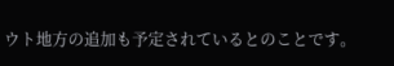ウト地方の追加も予定されているとのことです。